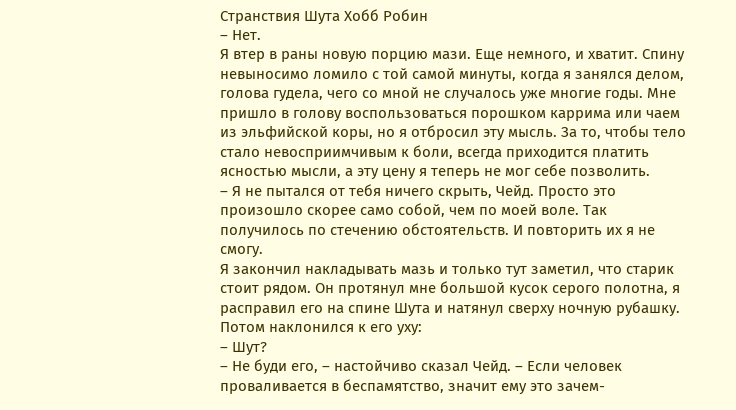Странствия Шута Хобб Робин
– Нет.
Я втер в раны новую порцию мази. Еще немного, и хватит. Спину невыносимо ломило с той самой минуты, когда я занялся делом, голова гудела, чего со мной не случалось уже многие годы. Мне пришло в голову воспользоваться порошком каррима или чаем из эльфийской коры, но я отбросил эту мысль. За то, чтобы тело стало невосприимчивым к боли, всегда приходится платить ясностью мысли, а эту цену я теперь не мог себе позволить.
– Я не пытался от тебя ничего скрыть, Чейд. Просто это произошло скорее само собой, чем по моей воле. Так получилось по стечению обстоятельств. И повторить их я не смогу.
Я закончил накладывать мазь и только тут заметил, что старик стоит рядом. Он протянул мне большой кусок серого полотна, я расправил его на спине Шута и натянул сверху ночную рубашку.
Потом наклонился к его уху:
– Шут?
– Не буди его, – настойчиво сказал Чейд. – Если человек проваливается в беспамятство, значит ему это зачем-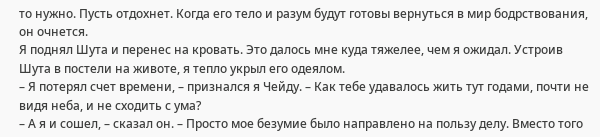то нужно. Пусть отдохнет. Когда его тело и разум будут готовы вернуться в мир бодрствования, он очнется.
Я поднял Шута и перенес на кровать. Это далось мне куда тяжелее, чем я ожидал. Устроив Шута в постели на животе, я тепло укрыл его одеялом.
– Я потерял счет времени, – признался я Чейду. – Как тебе удавалось жить тут годами, почти не видя неба, и не сходить с ума?
– А я и сошел, – сказал он. – Просто мое безумие было направлено на пользу делу. Вместо того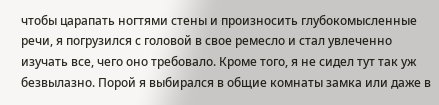чтобы царапать ногтями стены и произносить глубокомысленные речи, я погрузился с головой в свое ремесло и стал увлеченно изучать все, чего оно требовало. Кроме того, я не сидел тут так уж безвылазно. Порой я выбирался в общие комнаты замка или даже в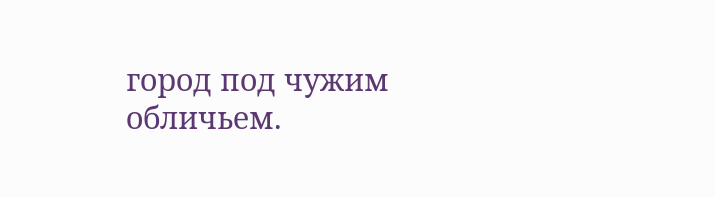город под чужим обличьем.